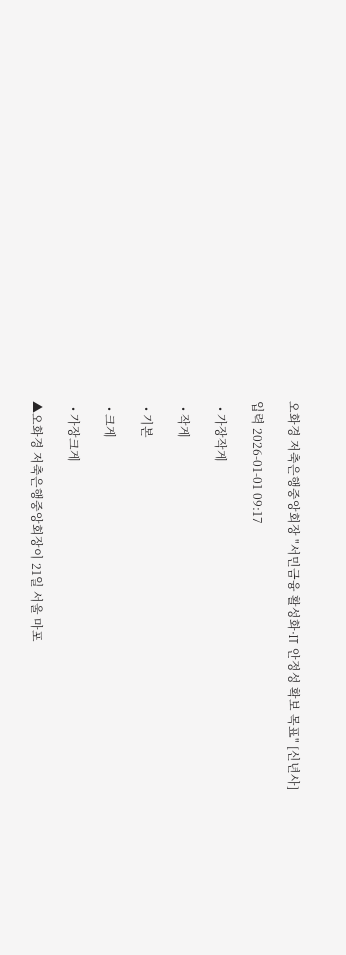오화경 저축은행중앙회장 "서민금융 활성화·IT 안정성 확보 목표" [신년사]

입력 2026-01-01 09:17

  • 가장작게

  • 작게

  • 기본

  • 크게

  • 가장크게

▲오화경 저축은행중앙회장이 21일 서울 마포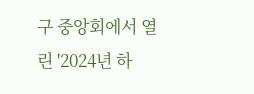구 중앙회에서 열린 '2024년 하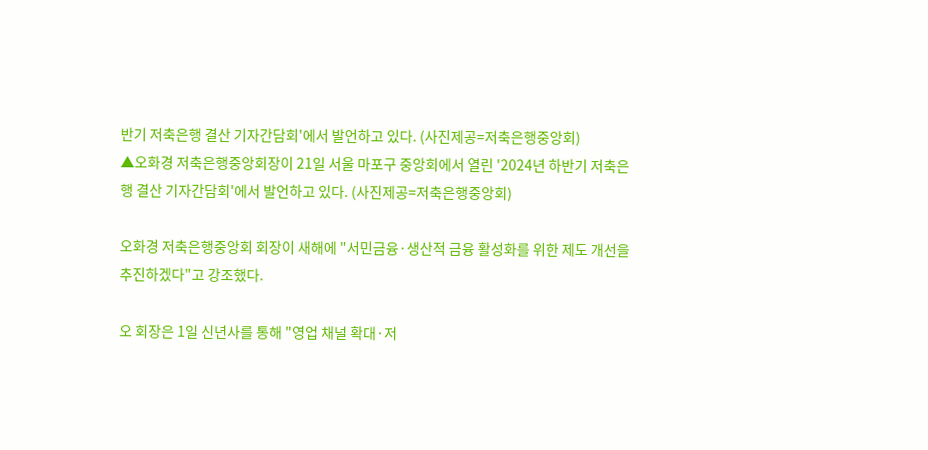반기 저축은행 결산 기자간담회'에서 발언하고 있다. (사진제공=저축은행중앙회)
▲오화경 저축은행중앙회장이 21일 서울 마포구 중앙회에서 열린 '2024년 하반기 저축은행 결산 기자간담회'에서 발언하고 있다. (사진제공=저축은행중앙회)

오화경 저축은행중앙회 회장이 새해에 "서민금융·생산적 금융 활성화를 위한 제도 개선을 추진하겠다"고 강조했다.

오 회장은 1일 신년사를 통해 "영업 채널 확대·저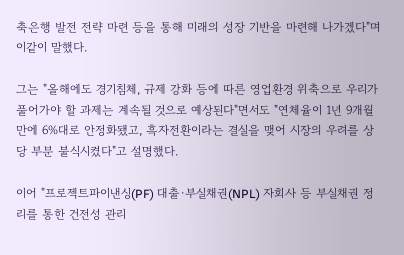축은행 발전 전략 마련 등을 통해 미래의 성장 기반을 마련해 나가겠다"며 이같이 말했다.

그는 "올해에도 경기침체, 규제 강화 등에 따른 영업환경 위축으로 우리가 풀어가야 할 과제는 계속될 것으로 예상된다"면서도 "연체율이 1년 9개월 만에 6%대로 안정화됐고, 흑자전환이라는 결실을 맺어 시장의 우려를 상당 부분 불식시켰다"고 설명했다.

이어 "프로젝트파이낸싱(PF) 대출·부실채권(NPL) 자회사 등 부실채권 정리를 통한 건전성 관리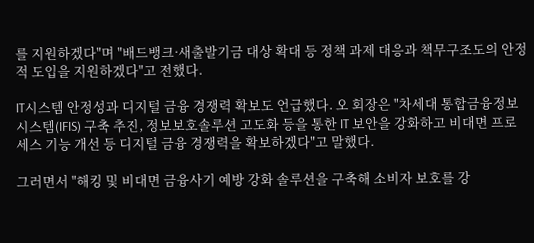를 지원하겠다"며 "배드뱅크·새출발기금 대상 확대 등 정책 과제 대응과 책무구조도의 안정적 도입을 지원하겠다"고 전했다.

IT시스템 안정성과 디지털 금융 경쟁력 확보도 언급했다. 오 회장은 "차세대 통합금융정보시스템(IFIS) 구축 추진, 정보보호솔루션 고도화 등을 통한 IT 보안을 강화하고 비대면 프로세스 기능 개선 등 디지털 금융 경쟁력을 확보하겠다"고 말했다.

그러면서 "해킹 및 비대면 금융사기 예방 강화 솔루션을 구축해 소비자 보호를 강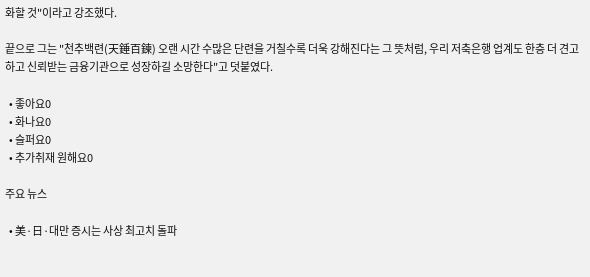화할 것"이라고 강조했다.

끝으로 그는 "천추백련(天錘百鍊) 오랜 시간 수많은 단련을 거칠수록 더욱 강해진다는 그 뜻처럼, 우리 저축은행 업계도 한층 더 견고하고 신뢰받는 금융기관으로 성장하길 소망한다"고 덧붙였다.

  • 좋아요0
  • 화나요0
  • 슬퍼요0
  • 추가취재 원해요0

주요 뉴스

  • 美·日·대만 증시는 사상 최고치 돌파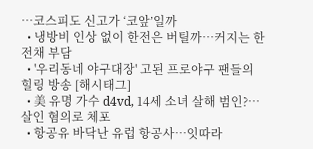⋯코스피도 신고가 ‘코앞’일까
  • 냉방비 인상 없이 한전은 버틸까⋯커지는 한전채 부담
  • '우리동네 야구대장' 고된 프로야구 팬들의 힐링 방송 [해시태그]
  • 美 유명 가수 d4vd, 14세 소녀 살해 범인?⋯살인 혐의로 체포
  • 항공유 바닥난 유럽 항공사⋯잇따라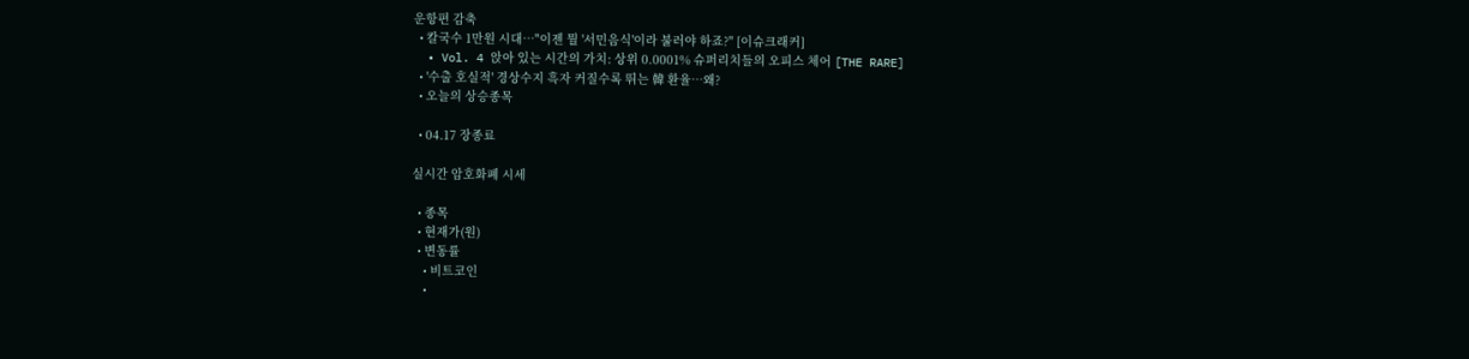운항편 감축
  • 칼국수 1만원 시대⋯"이젠 뭘 '서민음식'이라 불러야 하죠?" [이슈크래커]
  • Vol. 4 앉아 있는 시간의 가치: 상위 0.0001% 슈퍼리치들의 오피스 체어 [THE RARE]
  • '수출 호실적' 경상수지 흑자 커질수록 뛰는 韓 환율⋯왜?
  • 오늘의 상승종목

  • 04.17 장종료

실시간 암호화폐 시세

  • 종목
  • 현재가(원)
  • 변동률
    • 비트코인
    •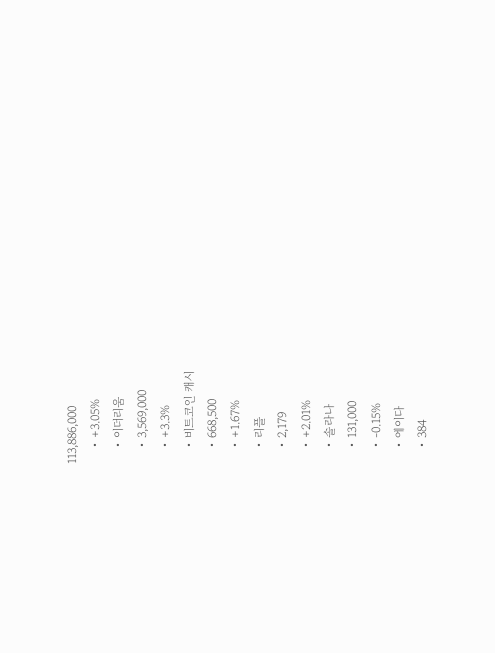113,886,000
    • +3.05%
    • 이더리움
    • 3,569,000
    • +3.3%
    • 비트코인 캐시
    • 668,500
    • +1.67%
    • 리플
    • 2,179
    • +2.01%
    • 솔라나
    • 131,000
    • -0.15%
    • 에이다
    • 384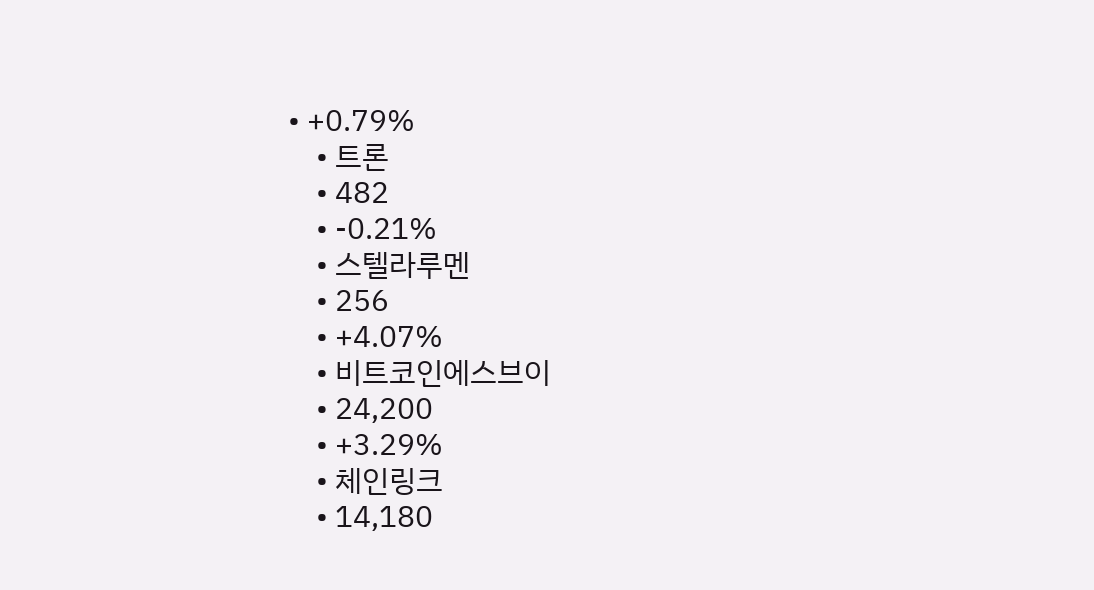• +0.79%
    • 트론
    • 482
    • -0.21%
    • 스텔라루멘
    • 256
    • +4.07%
    • 비트코인에스브이
    • 24,200
    • +3.29%
    • 체인링크
    • 14,180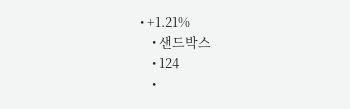• +1.21%
    • 샌드박스
    • 124
    •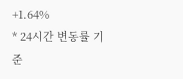+1.64%
* 24시간 변동률 기준